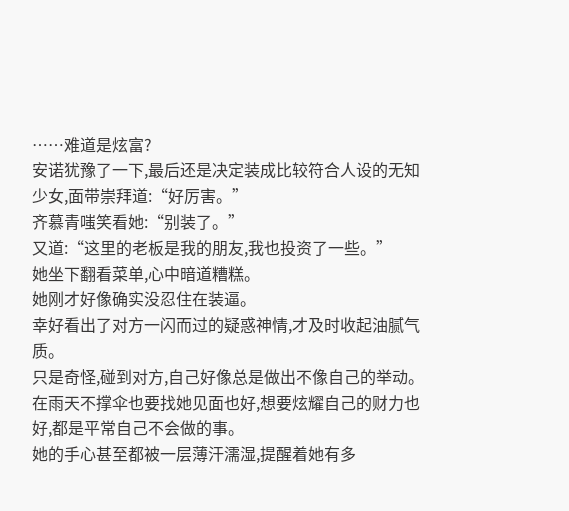……难道是炫富?
安诺犹豫了一下,最后还是决定装成比较符合人设的无知少女,面带崇拜道:“好厉害。”
齐慕青嗤笑看她:“别装了。”
又道:“这里的老板是我的朋友,我也投资了一些。”
她坐下翻看菜单,心中暗道糟糕。
她刚才好像确实没忍住在装逼。
幸好看出了对方一闪而过的疑惑神情,才及时收起油腻气质。
只是奇怪,碰到对方,自己好像总是做出不像自己的举动。
在雨天不撑伞也要找她见面也好,想要炫耀自己的财力也好,都是平常自己不会做的事。
她的手心甚至都被一层薄汗濡湿,提醒着她有多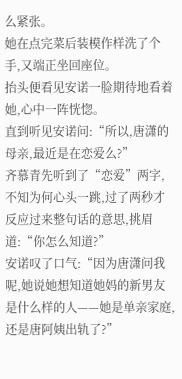么紧张。
她在点完菜后装模作样洗了个手,又端正坐回座位。
抬头便看见安诺一脸期待地看着她,心中一阵恍惚。
直到听见安诺问:“所以,唐潇的母亲,最近是在恋爱么?”
齐慕青先听到了“恋爱”两字,不知为何心头一跳,过了两秒才反应过来整句话的意思,挑眉道:“你怎么知道?”
安诺叹了口气:“因为唐潇问我呢,她说她想知道她妈的新男友是什么样的人——她是单亲家庭,还是唐阿姨出轨了?”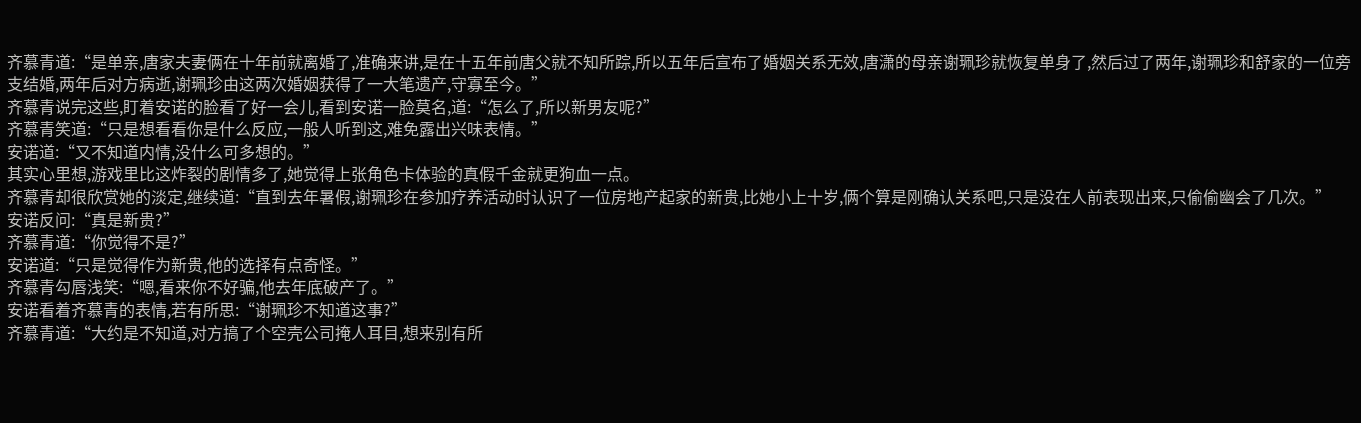齐慕青道:“是单亲,唐家夫妻俩在十年前就离婚了,准确来讲,是在十五年前唐父就不知所踪,所以五年后宣布了婚姻关系无效,唐潇的母亲谢珮珍就恢复单身了,然后过了两年,谢珮珍和舒家的一位旁支结婚,两年后对方病逝,谢珮珍由这两次婚姻获得了一大笔遗产,守寡至今。”
齐慕青说完这些,盯着安诺的脸看了好一会儿,看到安诺一脸莫名,道:“怎么了,所以新男友呢?”
齐慕青笑道:“只是想看看你是什么反应,一般人听到这,难免露出兴味表情。”
安诺道:“又不知道内情,没什么可多想的。”
其实心里想,游戏里比这炸裂的剧情多了,她觉得上张角色卡体验的真假千金就更狗血一点。
齐慕青却很欣赏她的淡定,继续道:“直到去年暑假,谢珮珍在参加疗养活动时认识了一位房地产起家的新贵,比她小上十岁,俩个算是刚确认关系吧,只是没在人前表现出来,只偷偷幽会了几次。”
安诺反问:“真是新贵?”
齐慕青道:“你觉得不是?”
安诺道:“只是觉得作为新贵,他的选择有点奇怪。”
齐慕青勾唇浅笑:“嗯,看来你不好骗,他去年底破产了。”
安诺看着齐慕青的表情,若有所思:“谢珮珍不知道这事?”
齐慕青道:“大约是不知道,对方搞了个空壳公司掩人耳目,想来别有所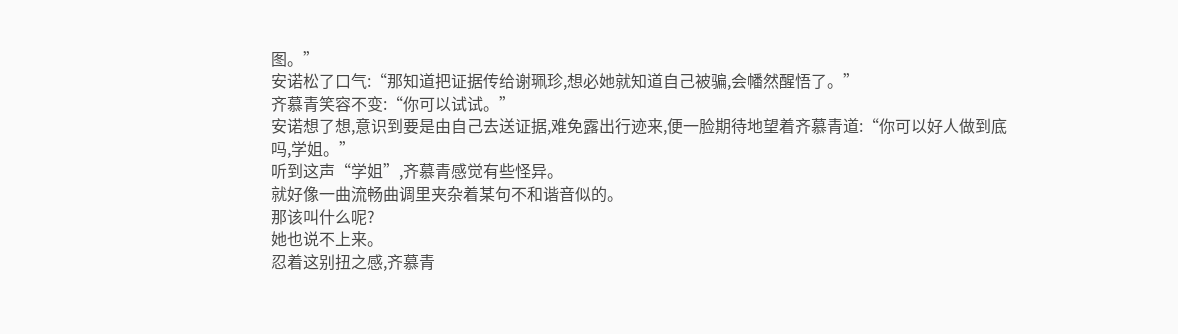图。”
安诺松了口气:“那知道把证据传给谢珮珍,想必她就知道自己被骗,会幡然醒悟了。”
齐慕青笑容不变:“你可以试试。”
安诺想了想,意识到要是由自己去送证据,难免露出行迹来,便一脸期待地望着齐慕青道:“你可以好人做到底吗,学姐。”
听到这声“学姐”,齐慕青感觉有些怪异。
就好像一曲流畅曲调里夹杂着某句不和谐音似的。
那该叫什么呢?
她也说不上来。
忍着这别扭之感,齐慕青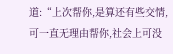道:“上次帮你,是算还有些交情,可一直无理由帮你,社会上可没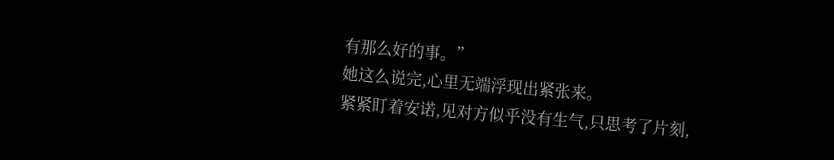有那么好的事。”
她这么说完,心里无端浮现出紧张来。
紧紧盯着安诺,见对方似乎没有生气,只思考了片刻,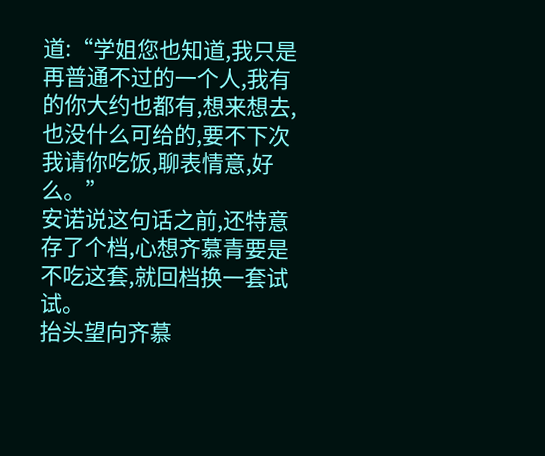道:“学姐您也知道,我只是再普通不过的一个人,我有的你大约也都有,想来想去,也没什么可给的,要不下次我请你吃饭,聊表情意,好么。”
安诺说这句话之前,还特意存了个档,心想齐慕青要是不吃这套,就回档换一套试试。
抬头望向齐慕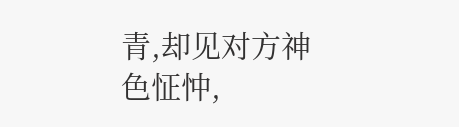青,却见对方神色怔忡,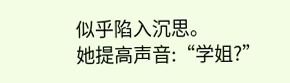似乎陷入沉思。
她提高声音:“学姐?”